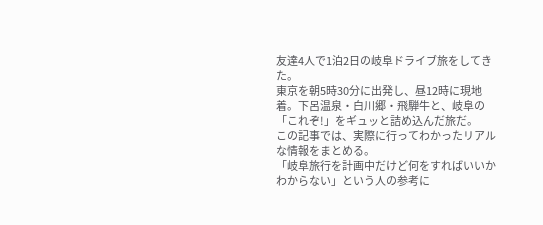友達4人で1泊2日の岐阜ドライブ旅をしてきた。
東京を朝5時30分に出発し、昼12時に現地着。下呂温泉・白川郷・飛騨牛と、岐阜の「これぞ!」をギュッと詰め込んだ旅だ。
この記事では、実際に行ってわかったリアルな情報をまとめる。
「岐阜旅行を計画中だけど何をすればいいかわからない」という人の参考に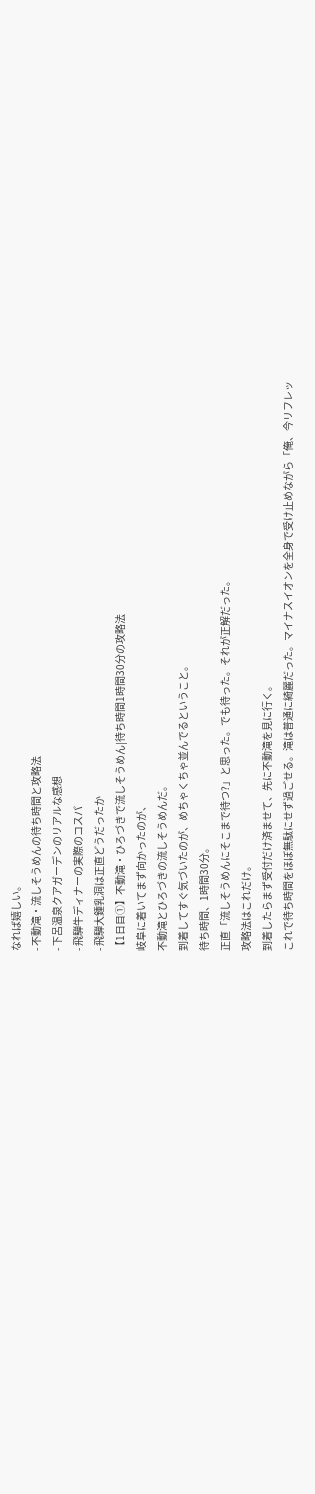なれば嬉しい。
- 不動滝・流しそうめんの待ち時間と攻略法
- 下呂温泉クアガーデンのリアルな感想
- 飛騨牛ディナーの実際のコスパ
- 飛騨大鍾乳洞は正直どうだったか
【1日目①】不動滝・ひろづきで流しそうめん|待ち時間1時間30分の攻略法
岐阜に着いてまず向かったのが、
不動滝とひろづきの流しそうめんだ。
到着してすぐ気づいたのが、めちゃくちゃ並んでるということ。
待ち時間、1時間30分。
正直「流しそうめんにそこまで待つ?」と思った。でも待った。それが正解だった。
攻略法はこれだけ。
到着したらまず受付だけ済ませて、先に不動滝を見に行く。
これで待ち時間をほぼ無駄にせず過ごせる。滝は普通に綺麗だった。マイナスイオンを全身で受け止めながら「俺、今リフレッ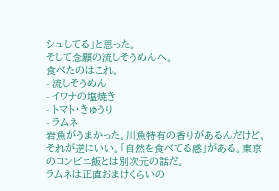シュしてる」と思った。
そして念願の流しそうめんへ。
食べたのはこれ。
- 流しそうめん
- イワナの塩焼き
- トマト・きゅうり
- ラムネ
岩魚がうまかった。川魚特有の香りがあるんだけど、それが逆にいい。「自然を食べてる感」がある。東京のコンビニ飯とは別次元の話だ。
ラムネは正直おまけくらいの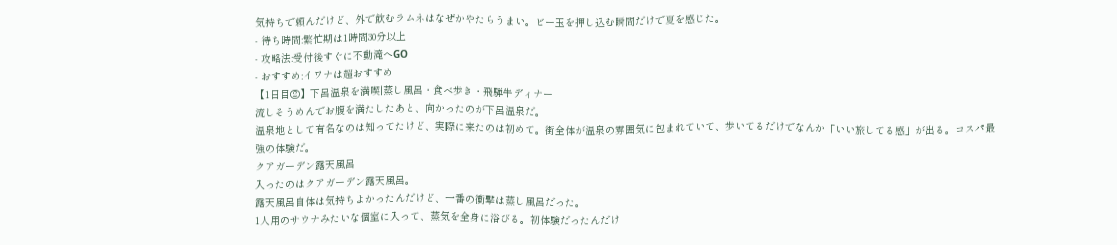気持ちで頼んだけど、外で飲むラムネはなぜかやたらうまい。ビー玉を押し込む瞬間だけで夏を感じた。
- 待ち時間:繁忙期は1時間30分以上
- 攻略法:受付後すぐに不動滝へGO
- おすすめ:イワナは超おすすめ
【1日目②】下呂温泉を満喫|蒸し風呂・食べ歩き・飛騨牛ディナー
流しそうめんでお腹を満たしたあと、向かったのが下呂温泉だ。
温泉地として有名なのは知ってたけど、実際に来たのは初めて。街全体が温泉の雰囲気に包まれていて、歩いてるだけでなんか「いい旅してる感」が出る。コスパ最強の体験だ。
クアガーデン露天風呂
入ったのはクアガーデン露天風呂。
露天風呂自体は気持ちよかったんだけど、一番の衝撃は蒸し風呂だった。
1人用のサウナみたいな個室に入って、蒸気を全身に浴びる。初体験だったんだけ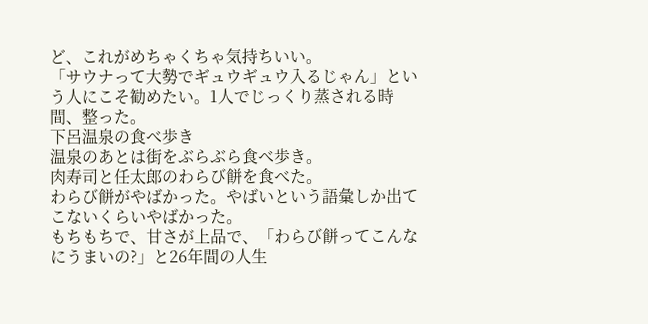ど、これがめちゃくちゃ気持ちいい。
「サウナって大勢でギュウギュウ入るじゃん」という人にこそ勧めたい。1人でじっくり蒸される時間、整った。
下呂温泉の食べ歩き
温泉のあとは街をぶらぶら食べ歩き。
肉寿司と任太郎のわらび餅を食べた。
わらび餅がやばかった。やばいという語彙しか出てこないくらいやばかった。
もちもちで、甘さが上品で、「わらび餅ってこんなにうまいの?」と26年間の人生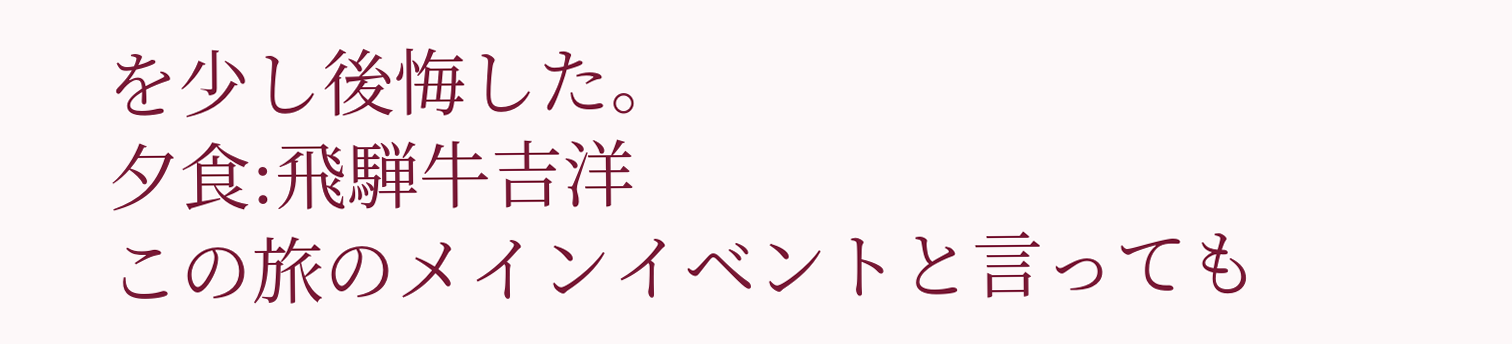を少し後悔した。
夕食:飛騨牛吉洋
この旅のメインイベントと言っても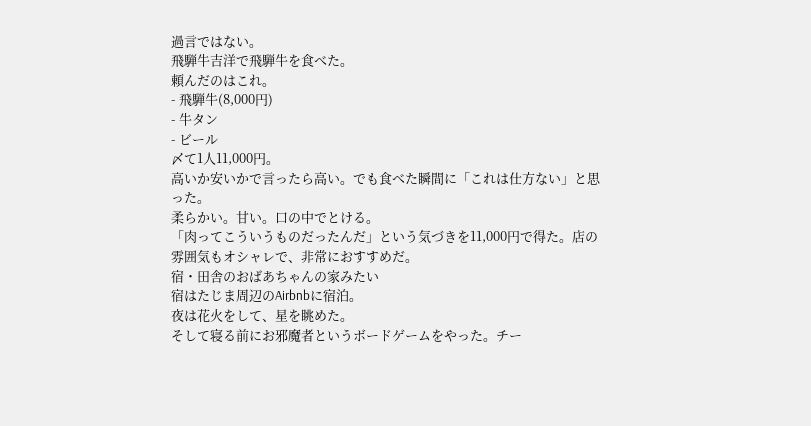過言ではない。
飛騨牛吉洋で飛騨牛を食べた。
頼んだのはこれ。
- 飛騨牛(8,000円)
- 牛タン
- ビール
〆て1人11,000円。
高いか安いかで言ったら高い。でも食べた瞬間に「これは仕方ない」と思った。
柔らかい。甘い。口の中でとける。
「肉ってこういうものだったんだ」という気づきを11,000円で得た。店の雰囲気もオシャレで、非常におすすめだ。
宿・田舎のおばあちゃんの家みたい
宿はたじま周辺のAirbnbに宿泊。
夜は花火をして、星を眺めた。
そして寝る前にお邪魔者というボードゲームをやった。チー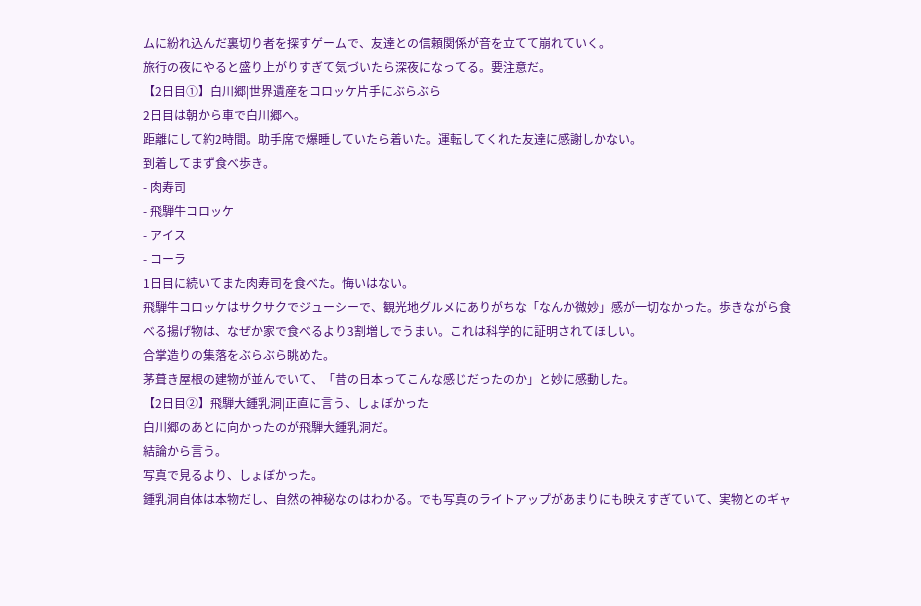ムに紛れ込んだ裏切り者を探すゲームで、友達との信頼関係が音を立てて崩れていく。
旅行の夜にやると盛り上がりすぎて気づいたら深夜になってる。要注意だ。
【2日目①】白川郷|世界遺産をコロッケ片手にぶらぶら
2日目は朝から車で白川郷へ。
距離にして約2時間。助手席で爆睡していたら着いた。運転してくれた友達に感謝しかない。
到着してまず食べ歩き。
- 肉寿司
- 飛騨牛コロッケ
- アイス
- コーラ
1日目に続いてまた肉寿司を食べた。悔いはない。
飛騨牛コロッケはサクサクでジューシーで、観光地グルメにありがちな「なんか微妙」感が一切なかった。歩きながら食べる揚げ物は、なぜか家で食べるより3割増しでうまい。これは科学的に証明されてほしい。
合掌造りの集落をぶらぶら眺めた。
茅葺き屋根の建物が並んでいて、「昔の日本ってこんな感じだったのか」と妙に感動した。
【2日目②】飛騨大鍾乳洞|正直に言う、しょぼかった
白川郷のあとに向かったのが飛騨大鍾乳洞だ。
結論から言う。
写真で見るより、しょぼかった。
鍾乳洞自体は本物だし、自然の神秘なのはわかる。でも写真のライトアップがあまりにも映えすぎていて、実物とのギャ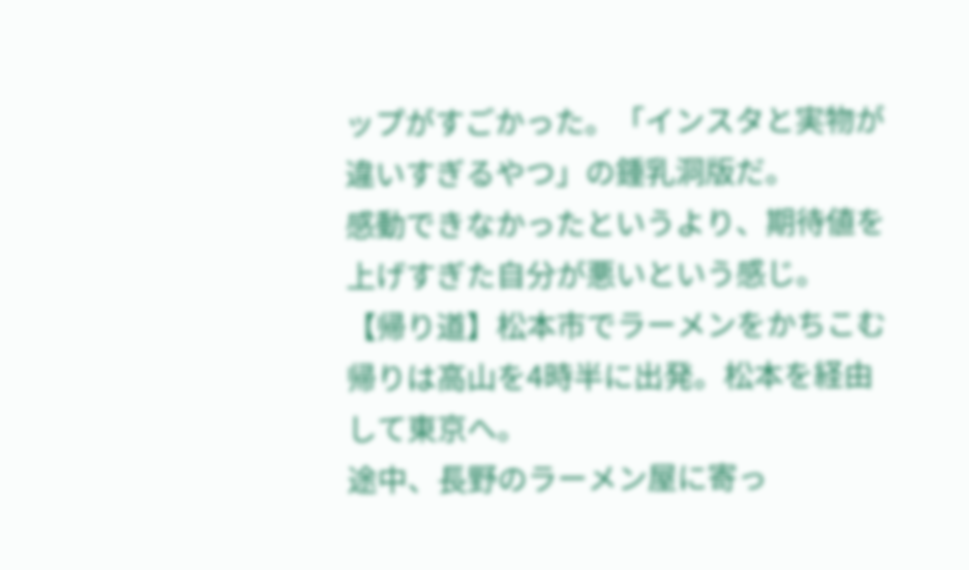ップがすごかった。「インスタと実物が違いすぎるやつ」の鍾乳洞版だ。
感動できなかったというより、期待値を上げすぎた自分が悪いという感じ。
【帰り道】松本市でラーメンをかちこむ
帰りは高山を4時半に出発。松本を経由して東京へ。
途中、長野のラーメン屋に寄っ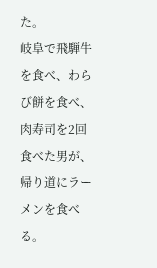た。
岐阜で飛騨牛を食べ、わらび餅を食べ、肉寿司を2回食べた男が、帰り道にラーメンを食べる。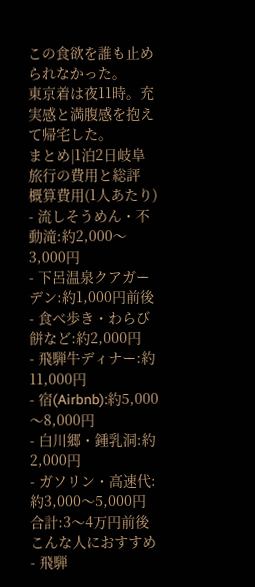この食欲を誰も止められなかった。
東京着は夜11時。充実感と満腹感を抱えて帰宅した。
まとめ|1泊2日岐阜旅行の費用と総評
概算費用(1人あたり)
- 流しそうめん・不動滝:約2,000〜3,000円
- 下呂温泉クアガーデン:約1,000円前後
- 食べ歩き・わらび餅など:約2,000円
- 飛騨牛ディナー:約11,000円
- 宿(Airbnb):約5,000〜8,000円
- 白川郷・鍾乳洞:約2,000円
- ガソリン・高速代:約3,000〜5,000円
合計:3〜4万円前後
こんな人におすすめ
- 飛騨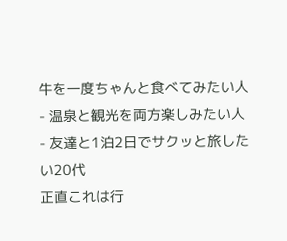牛を一度ちゃんと食べてみたい人
- 温泉と観光を両方楽しみたい人
- 友達と1泊2日でサクッと旅したい20代
正直これは行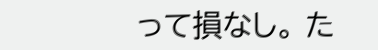って損なし。 た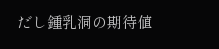だし鍾乳洞の期待値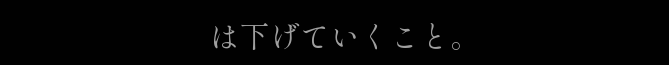は下げていくこと。